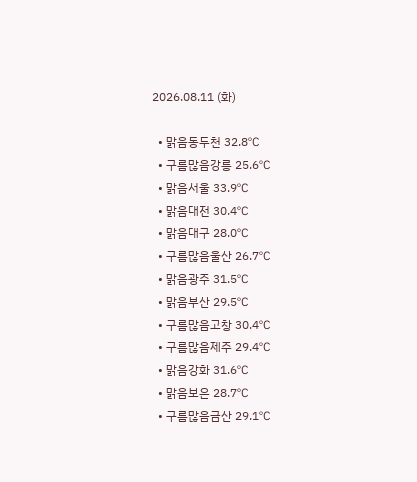2026.08.11 (화)

  • 맑음동두천 32.8℃
  • 구름많음강릉 25.6℃
  • 맑음서울 33.9℃
  • 맑음대전 30.4℃
  • 맑음대구 28.0℃
  • 구름많음울산 26.7℃
  • 맑음광주 31.5℃
  • 맑음부산 29.5℃
  • 구름많음고창 30.4℃
  • 구름많음제주 29.4℃
  • 맑음강화 31.6℃
  • 맑음보은 28.7℃
  • 구름많음금산 29.1℃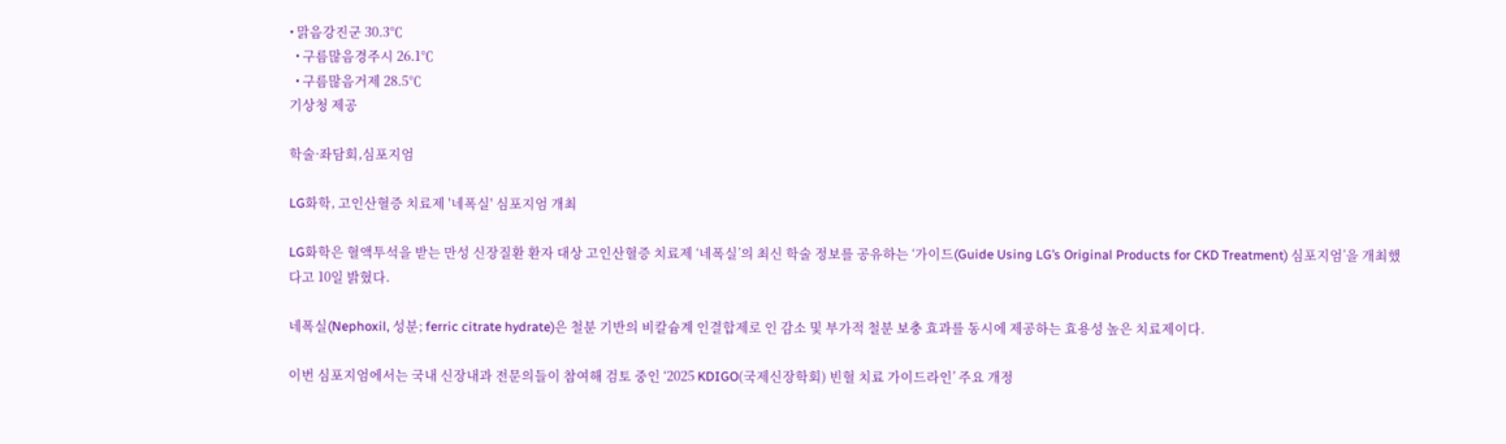• 맑음강진군 30.3℃
  • 구름많음경주시 26.1℃
  • 구름많음거제 28.5℃
기상청 제공

학술·좌담회,심포지엄

LG화학, 고인산혈증 치료제 '네폭실' 심포지엄 개최

LG화학은 혈액투석을 받는 만성 신장질환 환자 대상 고인산혈증 치료제 ‘네폭실’의 최신 학술 정보를 공유하는 ‘가이드(Guide Using LG’s Original Products for CKD Treatment) 심포지엄’을 개최했다고 10일 밝혔다.

네폭실(Nephoxil, 성분; ferric citrate hydrate)은 철분 기반의 비칼슘계 인결합제로 인 감소 및 부가적 철분 보충 효과를 동시에 제공하는 효용성 높은 치료제이다.

이번 심포지엄에서는 국내 신장내과 전문의들이 참여해 검토 중인 ‘2025 KDIGO(국제신장학회) 빈혈 치료 가이드라인’ 주요 개정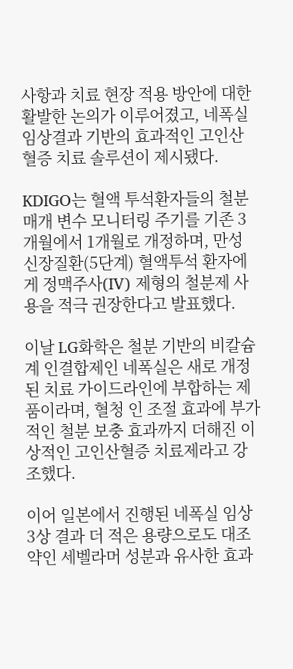사항과 치료 현장 적용 방안에 대한 활발한 논의가 이루어졌고, 네폭실 임상결과 기반의 효과적인 고인산혈증 치료 솔루션이 제시됐다.

KDIGO는 혈액 투석환자들의 철분 매개 변수 모니터링 주기를 기존 3개월에서 1개월로 개정하며, 만성 신장질환(5단계) 혈액투석 환자에게 정맥주사(IV) 제형의 철분제 사용을 적극 권장한다고 발표했다.

이날 LG화학은 철분 기반의 비칼슘계 인결합제인 네폭실은 새로 개정된 치료 가이드라인에 부합하는 제품이라며, 혈청 인 조절 효과에 부가적인 철분 보충 효과까지 더해진 이상적인 고인산혈증 치료제라고 강조했다.

이어 일본에서 진행된 네폭실 임상 3상 결과 더 적은 용량으로도 대조약인 세벨라머 성분과 유사한 효과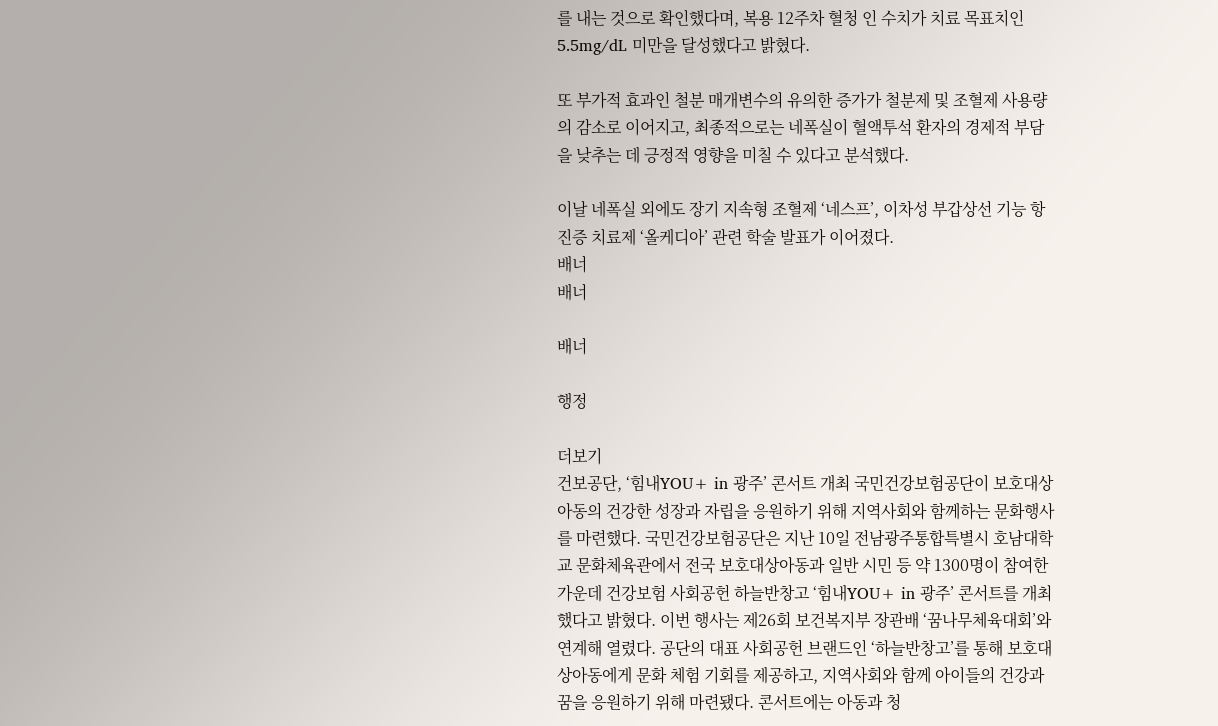를 내는 것으로 확인했다며, 복용 12주차 혈청 인 수치가 치료 목표치인 5.5mg/dL 미만을 달성했다고 밝혔다.

또 부가적 효과인 철분 매개변수의 유의한 증가가 철분제 및 조혈제 사용량의 감소로 이어지고, 최종적으로는 네폭실이 혈액투석 환자의 경제적 부담을 낮추는 데 긍정적 영향을 미칠 수 있다고 분석했다.

이날 네폭실 외에도 장기 지속형 조혈제 ‘네스프’, 이차성 부갑상선 기능 항진증 치료제 ‘올케디아’ 관련 학술 발표가 이어졌다.
배너
배너

배너

행정

더보기
건보공단, ‘힘내YOU+ in 광주’ 콘서트 개최 국민건강보험공단이 보호대상아동의 건강한 성장과 자립을 응원하기 위해 지역사회와 함께하는 문화행사를 마련했다. 국민건강보험공단은 지난 10일 전남광주통합특별시 호남대학교 문화체육관에서 전국 보호대상아동과 일반 시민 등 약 1300명이 참여한 가운데 건강보험 사회공헌 하늘반창고 ‘힘내YOU+ in 광주’ 콘서트를 개최했다고 밝혔다. 이번 행사는 제26회 보건복지부 장관배 ‘꿈나무체육대회’와 연계해 열렸다. 공단의 대표 사회공헌 브랜드인 ‘하늘반창고’를 통해 보호대상아동에게 문화 체험 기회를 제공하고, 지역사회와 함께 아이들의 건강과 꿈을 응원하기 위해 마련됐다. 콘서트에는 아동과 청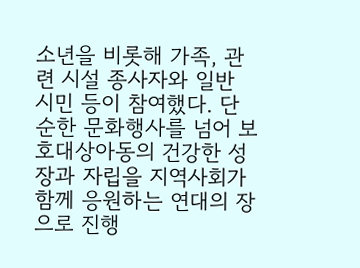소년을 비롯해 가족, 관련 시설 종사자와 일반 시민 등이 참여했다. 단순한 문화행사를 넘어 보호대상아동의 건강한 성장과 자립을 지역사회가 함께 응원하는 연대의 장으로 진행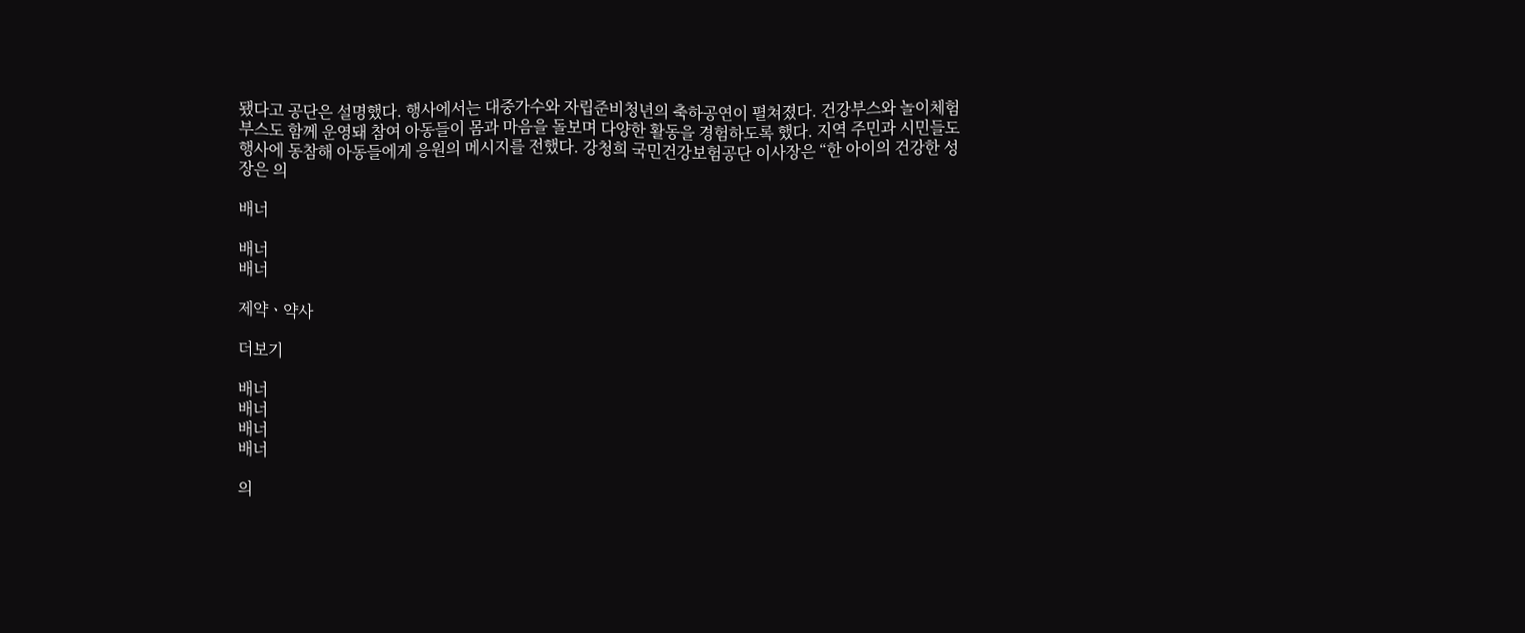됐다고 공단은 설명했다. 행사에서는 대중가수와 자립준비청년의 축하공연이 펼쳐졌다. 건강부스와 놀이체험부스도 함께 운영돼 참여 아동들이 몸과 마음을 돌보며 다양한 활동을 경험하도록 했다. 지역 주민과 시민들도 행사에 동참해 아동들에게 응원의 메시지를 전했다. 강청희 국민건강보험공단 이사장은 “한 아이의 건강한 성장은 의

배너

배너
배너

제약ㆍ약사

더보기

배너
배너
배너
배너

의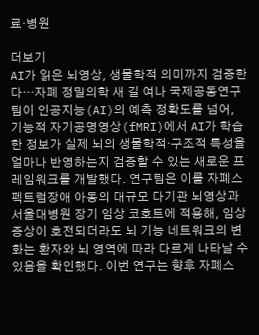료·병원

더보기
AI가 읽은 뇌영상, 생물학적 의미까지 검증한다…자폐 정밀의학 새 길 여나 국제공동연구팀이 인공지능(AI)의 예측 정확도를 넘어, 기능적 자기공명영상(fMRI)에서 AI가 학습한 정보가 실제 뇌의 생물학적·구조적 특성을 얼마나 반영하는지 검증할 수 있는 새로운 프레임워크를 개발했다. 연구팀은 이를 자폐스펙트럼장애 아동의 대규모 다기관 뇌영상과 서울대병원 장기 임상 코호트에 적용해, 임상 증상이 호전되더라도 뇌 기능 네트워크의 변화는 환자와 뇌 영역에 따라 다르게 나타날 수 있음을 확인했다. 이번 연구는 향후 자폐스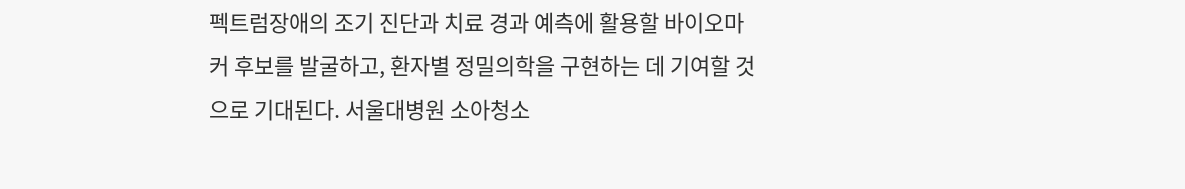펙트럼장애의 조기 진단과 치료 경과 예측에 활용할 바이오마커 후보를 발굴하고, 환자별 정밀의학을 구현하는 데 기여할 것으로 기대된다. 서울대병원 소아청소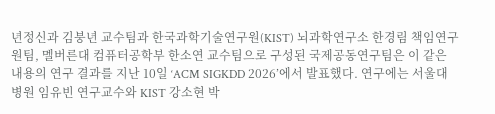년정신과 김붕년 교수팀과 한국과학기술연구원(KIST) 뇌과학연구소 한경림 책임연구원팀, 멜버른대 컴퓨터공학부 한소연 교수팀으로 구성된 국제공동연구팀은 이 같은 내용의 연구 결과를 지난 10일 ‘ACM SIGKDD 2026’에서 발표했다. 연구에는 서울대병원 임유빈 연구교수와 KIST 강소현 박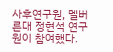사후연구원, 멜버른대 정현석 연구원이 참여했다.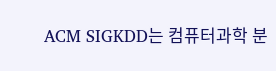ACM SIGKDD는 컴퓨터과학 분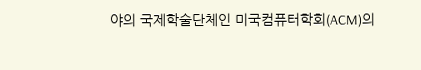야의 국제학술단체인 미국컴퓨터학회(ACM)의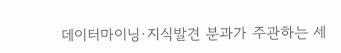데이터마이닝·지식발견 분과가 주관하는 세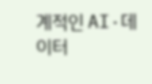계적인 AI·데이터